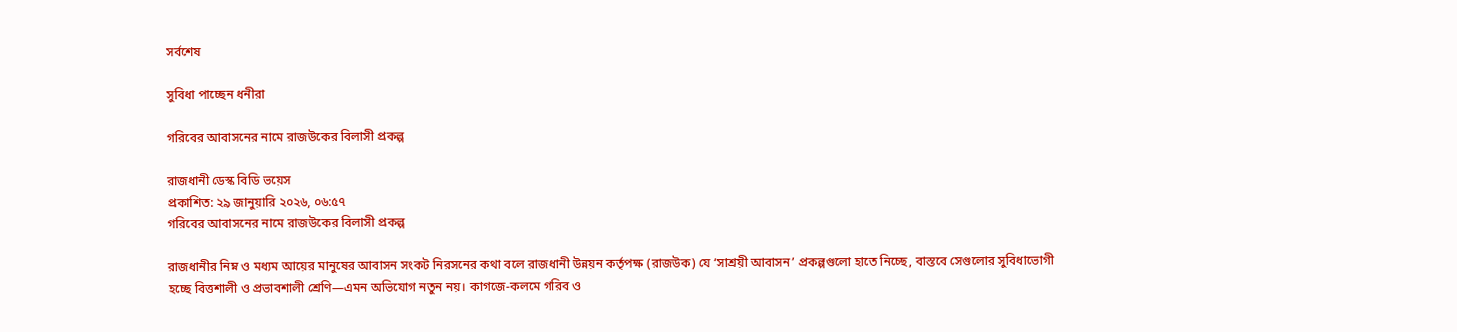সর্বশেষ

সুবিধা পাচ্ছেন ধনীরা

গরিবের আবাসনের নামে রাজউকের বিলাসী প্রকল্প

রাজধানী ডেস্ক বিডি ভয়েস
প্রকাশিত: ২৯ জানুয়ারি ২০২৬, ০৬:৫৭
গরিবের আবাসনের নামে রাজউকের বিলাসী প্রকল্প

রাজধানীর নিম্ন ও মধ্যম আয়ের মানুষের আবাসন সংকট নিরসনের কথা বলে রাজধানী উন্নয়ন কর্তৃপক্ষ (রাজউক) যে ‘সাশ্রয়ী আবাসন’ প্রকল্পগুলো হাতে নিচ্ছে, বাস্তবে সেগুলোর সুবিধাভোগী হচ্ছে বিত্তশালী ও প্রভাবশালী শ্রেণি—এমন অভিযোগ নতুন নয়। কাগজে-কলমে গরিব ও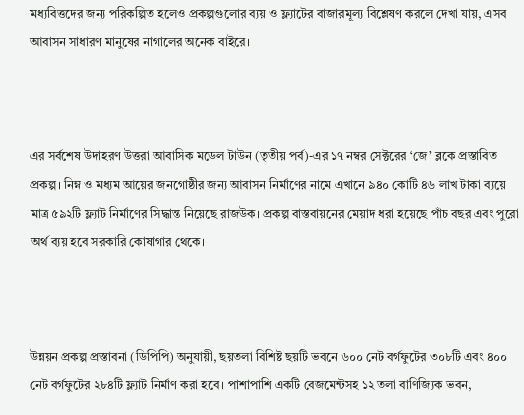মধ্যবিত্তদের জন্য পরিকল্পিত হলেও প্রকল্পগুলোর ব্যয় ও ফ্ল্যাটের বাজারমূল্য বিশ্লেষণ করলে দেখা যায়, এসব আবাসন সাধারণ মানুষের নাগালের অনেক বাইরে।



এর সর্বশেষ উদাহরণ উত্তরা আবাসিক মডেল টাউন (তৃতীয় পর্ব)-এর ১৭ নম্বর সেক্টরের ‘জে’ ব্লকে প্রস্তাবিত প্রকল্প। নিম্ন ও মধ্যম আয়ের জনগোষ্ঠীর জন্য আবাসন নির্মাণের নামে এখানে ৯৪০ কোটি ৪৬ লাখ টাকা ব্যয়ে মাত্র ৫৯২টি ফ্ল্যাট নির্মাণের সিদ্ধান্ত নিয়েছে রাজউক। প্রকল্প বাস্তবায়নের মেয়াদ ধরা হয়েছে পাঁচ বছর এবং পুরো অর্থ ব্যয় হবে সরকারি কোষাগার থেকে।



উন্নয়ন প্রকল্প প্রস্তাবনা (ডিপিপি) অনুযায়ী, ছয়তলা বিশিষ্ট ছয়টি ভবনে ৬০০ নেট বর্গফুটের ৩০৮টি এবং ৪০০ নেট বর্গফুটের ২৮৪টি ফ্ল্যাট নির্মাণ করা হবে। পাশাপাশি একটি বেজমেন্টসহ ১২ তলা বাণিজ্যিক ভবন,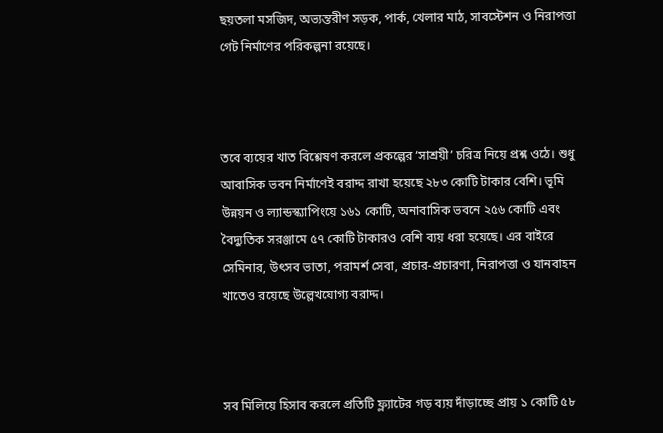ছয়তলা মসজিদ, অভ্যন্তরীণ সড়ক, পার্ক, খেলার মাঠ, সাবস্টেশন ও নিরাপত্তা গেট নির্মাণের পরিকল্পনা রয়েছে।



তবে ব্যয়ের খাত বিশ্লেষণ করলে প্রকল্পের ‘সাশ্রয়ী’ চরিত্র নিয়ে প্রশ্ন ওঠে। শুধু আবাসিক ভবন নির্মাণেই বরাদ্দ রাখা হয়েছে ২৮৩ কোটি টাকার বেশি। ভূমি উন্নয়ন ও ল্যান্ডস্ক্যাপিংয়ে ১৬১ কোটি, অনাবাসিক ভবনে ২৫৬ কোটি এবং বৈদ্যুতিক সরঞ্জামে ৫৭ কোটি টাকারও বেশি ব্যয় ধরা হয়েছে। এর বাইরে সেমিনার, উৎসব ভাতা, পরামর্শ সেবা, প্রচার-প্রচারণা, নিরাপত্তা ও যানবাহন খাতেও রয়েছে উল্লেখযোগ্য বরাদ্দ।



সব মিলিয়ে হিসাব করলে প্রতিটি ফ্ল্যাটের গড় ব্যয় দাঁড়াচ্ছে প্রায় ১ কোটি ৫৮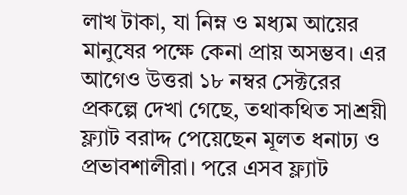লাখ টাকা, যা নিম্ন ও মধ্যম আয়ের মানুষের পক্ষে কেনা প্রায় অসম্ভব। এর আগেও উত্তরা ১৮ নম্বর সেক্টরের প্রকল্পে দেখা গেছে, তথাকথিত সাশ্রয়ী ফ্ল্যাট বরাদ্দ পেয়েছেন মূলত ধনাঢ্য ও প্রভাবশালীরা। পরে এসব ফ্ল্যাট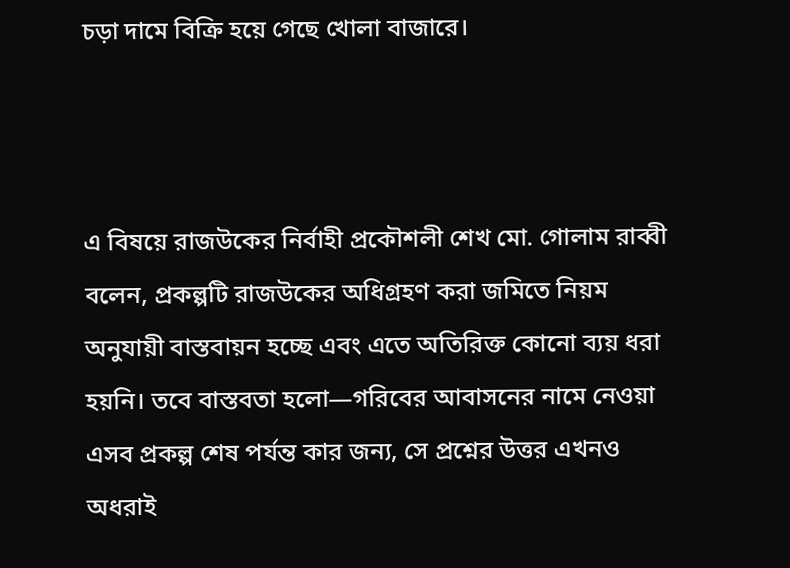চড়া দামে বিক্রি হয়ে গেছে খোলা বাজারে।



এ বিষয়ে রাজউকের নির্বাহী প্রকৌশলী শেখ মো. গোলাম রাব্বী বলেন, প্রকল্পটি রাজউকের অধিগ্রহণ করা জমিতে নিয়ম অনুযায়ী বাস্তবায়ন হচ্ছে এবং এতে অতিরিক্ত কোনো ব্যয় ধরা হয়নি। তবে বাস্তবতা হলো—গরিবের আবাসনের নামে নেওয়া এসব প্রকল্প শেষ পর্যন্ত কার জন্য, সে প্রশ্নের উত্তর এখনও অধরাই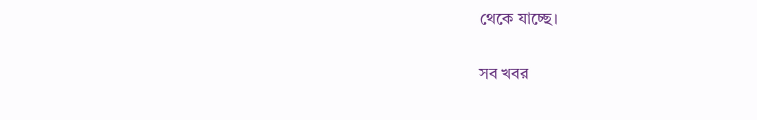থেকে যাচ্ছে।

সব খবর